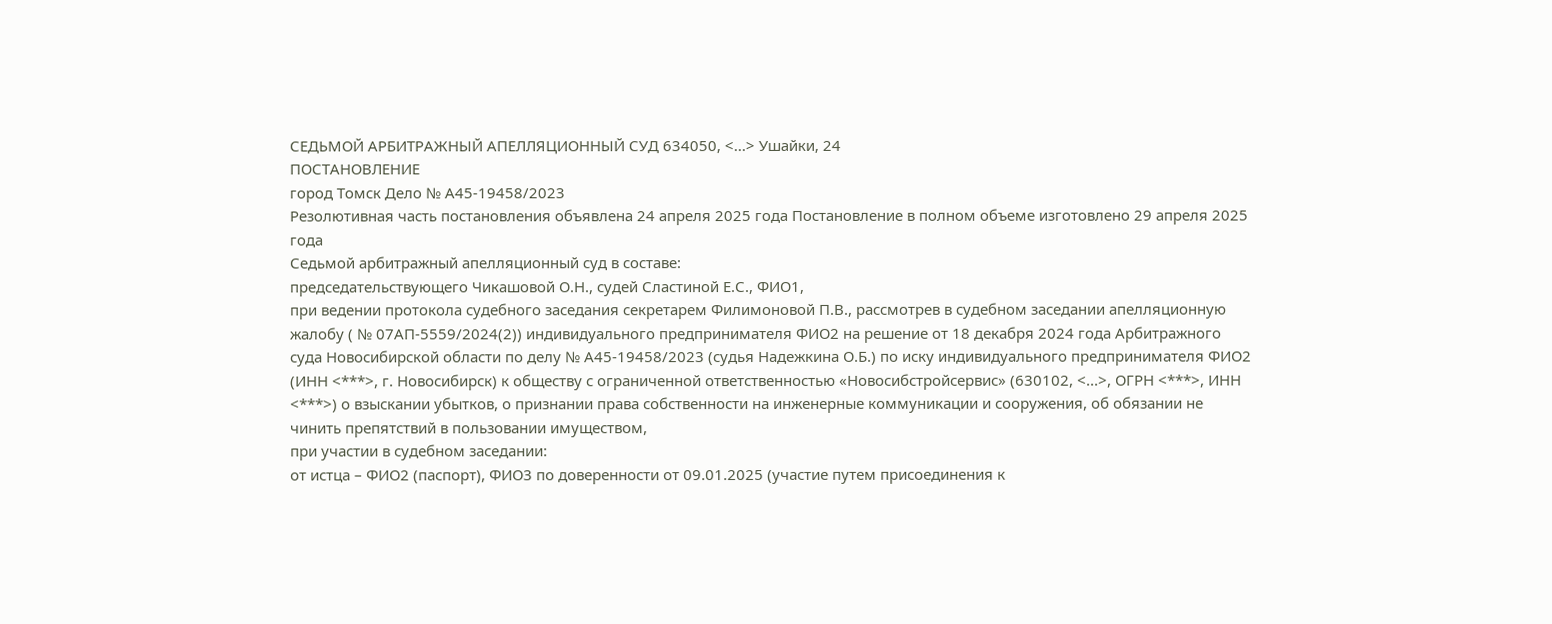СЕДЬМОЙ АРБИТРАЖНЫЙ АПЕЛЛЯЦИОННЫЙ СУД 634050, <...> Ушайки, 24
ПОСТАНОВЛЕНИЕ
город Томск Дело № А45-19458/2023
Резолютивная часть постановления объявлена 24 апреля 2025 года Постановление в полном объеме изготовлено 29 апреля 2025 года
Седьмой арбитражный апелляционный суд в составе:
председательствующего Чикашовой О.Н., судей Сластиной Е.С., ФИО1,
при ведении протокола судебного заседания секретарем Филимоновой П.В., рассмотрев в судебном заседании апелляционную жалобу ( № 07АП-5559/2024(2)) индивидуального предпринимателя ФИО2 на решение от 18 декабря 2024 года Арбитражного суда Новосибирской области по делу № А45-19458/2023 (судья Надежкина О.Б.) по иску индивидуального предпринимателя ФИО2 (ИНН <***>, г. Новосибирск) к обществу с ограниченной ответственностью «Новосибстройсервис» (630102, <...>, ОГРН <***>, ИНН <***>) о взыскании убытков, о признании права собственности на инженерные коммуникации и сооружения, об обязании не чинить препятствий в пользовании имуществом,
при участии в судебном заседании:
от истца – ФИО2 (паспорт), ФИО3 по доверенности от 09.01.2025 (участие путем присоединения к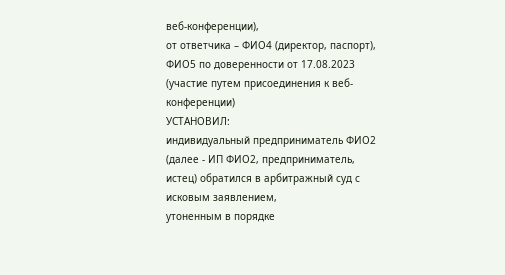веб-конференции),
от ответчика – ФИО4 (директор, паспорт), ФИО5 по доверенности от 17.08.2023 (участие путем присоединения к веб-конференции)
УСТАНОВИЛ:
индивидуальный предприниматель ФИО2 (далее - ИП ФИО2, предприниматель, истец) обратился в арбитражный суд с исковым заявлением,
утоненным в порядке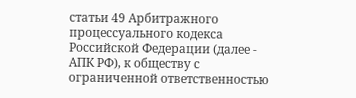статьи 49 Арбитражного процессуального кодекса Российской Федерации (далее - АПК РФ), к обществу с ограниченной ответственностью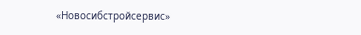«Новосибстройсервис»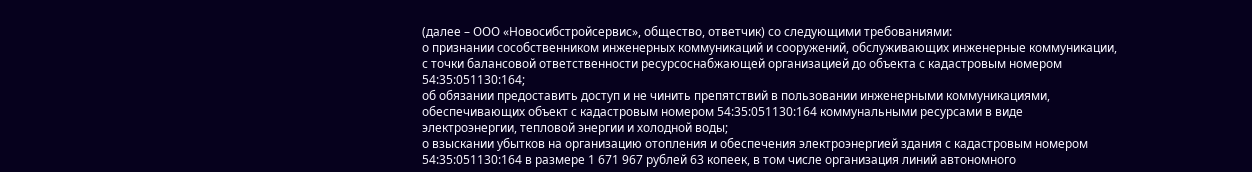(далее – ООО «Новосибстройсервис», общество, ответчик) со следующими требованиями:
о признании сособственником инженерных коммуникаций и сооружений, обслуживающих инженерные коммуникации, с точки балансовой ответственности ресурсоснабжающей организацией до объекта с кадастровым номером 54:35:051130:164;
об обязании предоставить доступ и не чинить препятствий в пользовании инженерными коммуникациями, обеспечивающих объект с кадастровым номером 54:35:051130:164 коммунальными ресурсами в виде электроэнергии, тепловой энергии и холодной воды;
о взыскании убытков на организацию отопления и обеспечения электроэнергией здания с кадастровым номером 54:35:051130:164 в размере 1 671 967 рублей 63 копеек, в том числе организация линий автономного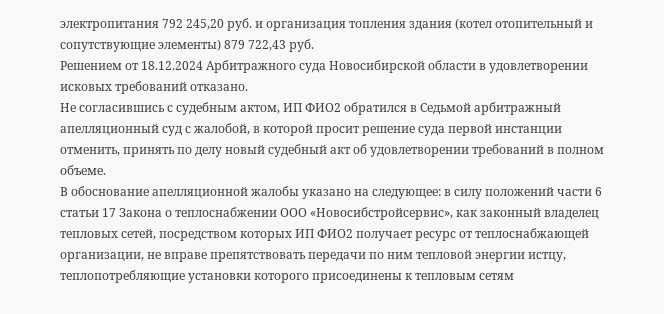электропитания 792 245,20 руб. и организация топления здания (котел отопительный и сопутствующие элементы) 879 722,43 руб.
Решением от 18.12.2024 Арбитражного суда Новосибирской области в удовлетворении исковых требований отказано.
Не согласившись с судебным актом, ИП ФИО2 обратился в Седьмой арбитражный апелляционный суд с жалобой, в которой просит решение суда первой инстанции отменить, принять по делу новый судебный акт об удовлетворении требований в полном объеме.
В обоснование апелляционной жалобы указано на следующее: в силу положений части 6 статьи 17 Закона о теплоснабжении ООО «Новосибстройсервис», как законный владелец тепловых сетей, посредством которых ИП ФИО2 получает ресурс от теплоснабжающей организации, не вправе препятствовать передачи по ним тепловой энергии истцу, теплопотребляющие установки которого присоединены к тепловым сетям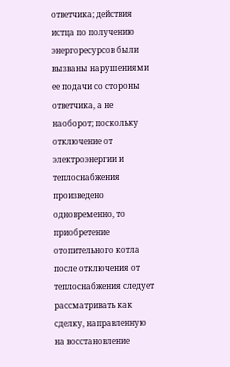ответчика; действия истца по получению энергоресурсов были вызваны нарушениями ее подачи со стороны ответчика, а не наоборот; поскольку отключение от электроэнергии и теплоснабжения произведено одновременно, то приобретение отопительного котла после отключения от теплоснабжения следует рассматривать как сделку, направленную на восстановление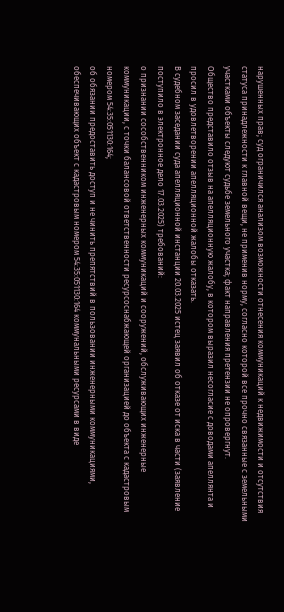нарушенных прав; суд ограничился анализом возможности отнесения коммуникаций к недвижимости и отсутствия статуса принадлежности к главной вещи, не применив норму, согласно которой все прочно связанные с земельными участками объекты следуют судьбе земельного участка; факт направления претензии не опровергнут.
Общество представило отзыв на апелляционную жалобу, в котором выразил несогласие с доводами апеллянта и просил в удовлетворении апелляционной жалобы отказать.
В судебном заседании суда апелляционной инстанции 20.03.2025 истец заявил об отказе от иска в части (заявление поступило в электронное дело 17.03.2025) требований:
о признании сособственником инженерных коммуникаций и сооружений, обслуживающих инженерные коммуникации, с точки балансовой ответственности ресурсоснабжающей организацией до объекта с кадастровым номером 54:35:051130:164;
об обязании предоставить доступ и не чинить препятствий в пользовании инженерными коммуникациями, обеспечивающих объект с кадастровым номером 54:35:051130:164 коммунальными ресурсами в виде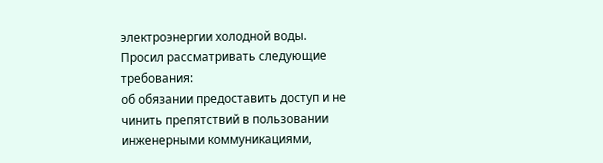электроэнергии холодной воды.
Просил рассматривать следующие требования:
об обязании предоставить доступ и не чинить препятствий в пользовании инженерными коммуникациями,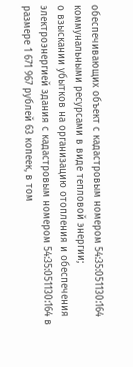обеспечивающих объект с кадастровым номером 54:35:051130:164 коммунальными ресурсами в виде тепловой энергии;
о взыскании убытков на организацию отопления и обеспечения электроэнергией здания с кадастровым номером 54:35:051130:164 в размере 1 671 967 рублей 63 копеек, в том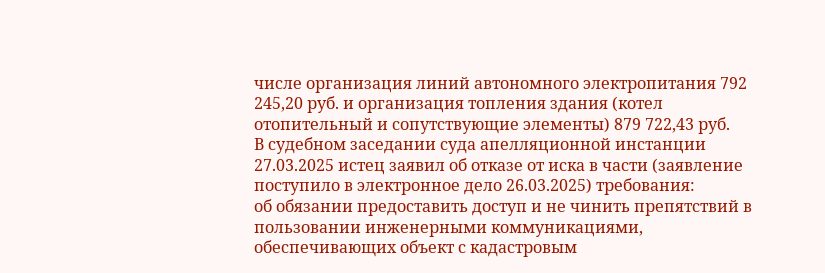числе организация линий автономного электропитания 792 245,20 руб. и организация топления здания (котел отопительный и сопутствующие элементы) 879 722,43 руб.
В судебном заседании суда апелляционной инстанции 27.03.2025 истец заявил об отказе от иска в части (заявление поступило в электронное дело 26.03.2025) требования:
об обязании предоставить доступ и не чинить препятствий в пользовании инженерными коммуникациями, обеспечивающих объект с кадастровым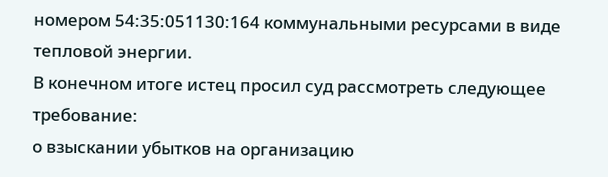номером 54:35:051130:164 коммунальными ресурсами в виде тепловой энергии.
В конечном итоге истец просил суд рассмотреть следующее требование:
о взыскании убытков на организацию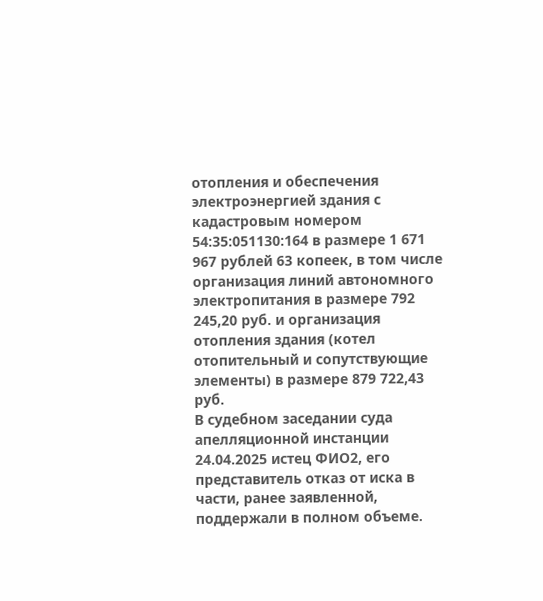отопления и обеспечения электроэнергией здания с кадастровым номером 54:35:051130:164 в размере 1 671 967 рублей 63 копеек, в том числе организация линий автономного электропитания в размере 792 245,20 руб. и организация отопления здания (котел отопительный и сопутствующие элементы) в размере 879 722,43 руб.
В судебном заседании суда апелляционной инстанции 24.04.2025 истец ФИО2, его представитель отказ от иска в части, ранее заявленной, поддержали в полном объеме.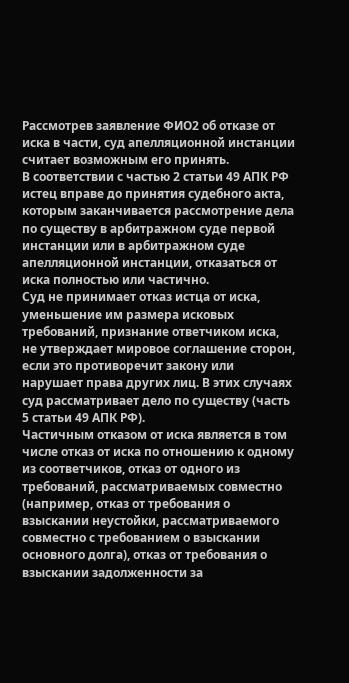Рассмотрев заявление ФИО2 об отказе от иска в части, суд апелляционной инстанции считает возможным его принять.
В соответствии с частью 2 статьи 49 АПК РФ истец вправе до принятия судебного акта, которым заканчивается рассмотрение дела по существу в арбитражном суде первой инстанции или в арбитражном суде апелляционной инстанции, отказаться от иска полностью или частично.
Суд не принимает отказ истца от иска, уменьшение им размера исковых требований, признание ответчиком иска, не утверждает мировое соглашение сторон, если это противоречит закону или нарушает права других лиц. В этих случаях суд рассматривает дело по существу (часть 5 статьи 49 АПК РФ).
Частичным отказом от иска является в том числе отказ от иска по отношению к одному из соответчиков, отказ от одного из требований, рассматриваемых совместно (например, отказ от требования о взыскании неустойки, рассматриваемого совместно с требованием о взыскании основного долга), отказ от требования о взыскании задолженности за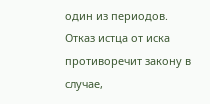один из периодов.
Отказ истца от иска противоречит закону в случае,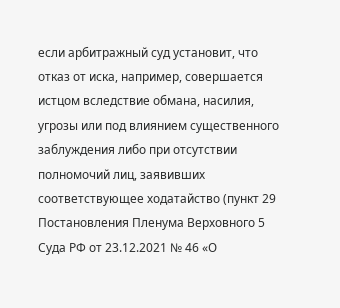если арбитражный суд установит, что отказ от иска, например, совершается истцом вследствие обмана, насилия, угрозы или под влиянием существенного заблуждения либо при отсутствии полномочий лиц, заявивших соответствующее ходатайство (пункт 29 Постановления Пленума Верховного 5 Суда РФ от 23.12.2021 № 46 «О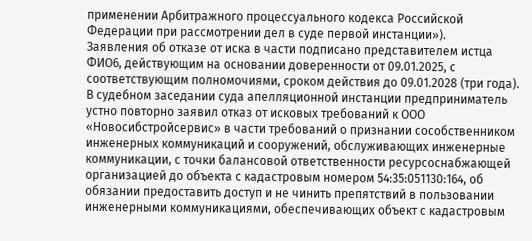применении Арбитражного процессуального кодекса Российской Федерации при рассмотрении дел в суде первой инстанции»).
Заявления об отказе от иска в части подписано представителем истца ФИО6, действующим на основании доверенности от 09.01.2025, с соответствующим полномочиями, сроком действия до 09.01.2028 (три года).
В судебном заседании суда апелляционной инстанции предприниматель устно повторно заявил отказ от исковых требований к ООО «Новосибстройсервис» в части требований о признании сособственником инженерных коммуникаций и сооружений, обслуживающих инженерные коммуникации, с точки балансовой ответственности ресурсоснабжающей организацией до объекта с кадастровым номером 54:35:051130:164, об обязании предоставить доступ и не чинить препятствий в пользовании инженерными коммуникациями, обеспечивающих объект с кадастровым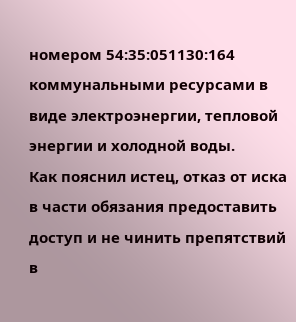номером 54:35:051130:164 коммунальными ресурсами в виде электроэнергии, тепловой энергии и холодной воды.
Как пояснил истец, отказ от иска в части обязания предоставить доступ и не чинить препятствий в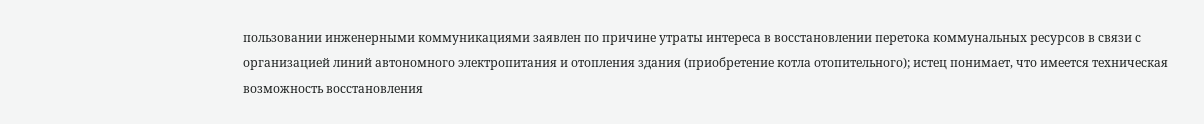пользовании инженерными коммуникациями заявлен по причине утраты интереса в восстановлении перетока коммунальных ресурсов в связи с организацией линий автономного электропитания и отопления здания (приобретение котла отопительного); истец понимает, что имеется техническая возможность восстановления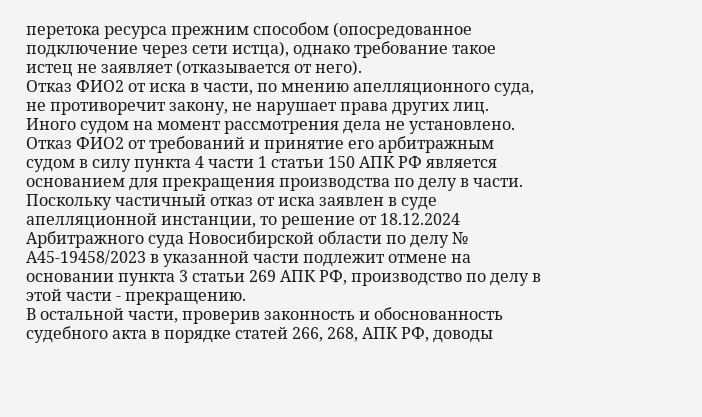перетока ресурса прежним способом (опосредованное подключение через сети истца), однако требование такое истец не заявляет (отказывается от него).
Отказ ФИО2 от иска в части, по мнению апелляционного суда, не противоречит закону, не нарушает права других лиц. Иного судом на момент рассмотрения дела не установлено.
Отказ ФИО2 от требований и принятие его арбитражным судом в силу пункта 4 части 1 статьи 150 АПК РФ является основанием для прекращения производства по делу в части.
Поскольку частичный отказ от иска заявлен в суде апелляционной инстанции, то решение от 18.12.2024 Арбитражного суда Новосибирской области по делу № А45-19458/2023 в указанной части подлежит отмене на основании пункта 3 статьи 269 АПК РФ, производство по делу в этой части - прекращению.
В остальной части, проверив законность и обоснованность судебного акта в порядке статей 266, 268, АПК РФ, доводы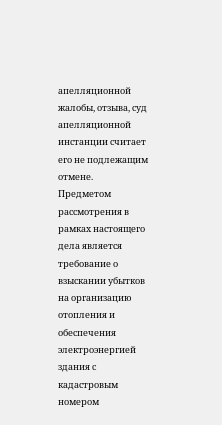апелляционной жалобы, отзыва, суд апелляционной инстанции считает его не подлежащим отмене.
Предметом рассмотрения в рамках настоящего дела является требование о взыскании убытков на организацию отопления и обеспечения электроэнергией здания с кадастровым номером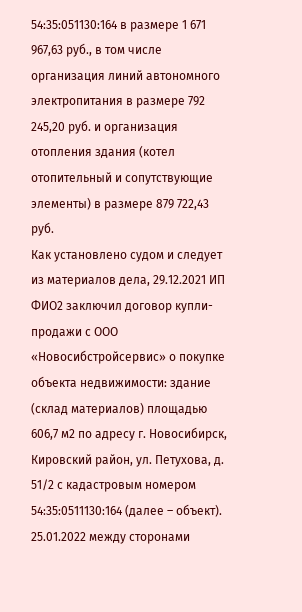54:35:051130:164 в размере 1 671 967,63 руб., в том числе организация линий автономного электропитания в размере 792 245,20 руб. и организация отопления здания (котел отопительный и сопутствующие элементы) в размере 879 722,43 руб.
Как установлено судом и следует из материалов дела, 29.12.2021 ИП ФИО2 заключил договор купли-продажи с ООО «Новосибстройсервис» о покупке объекта недвижимости: здание (склад материалов) площадью 606,7 м2 по адресу г. Новосибирск, Кировский район, ул. Петухова, д. 51/2 с кадастровым номером 54:35:0511130:164 (далее – объект).
25.01.2022 между сторонами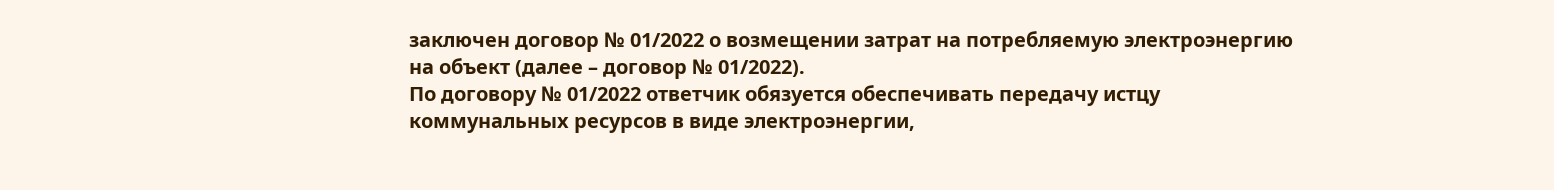заключен договор № 01/2022 о возмещении затрат на потребляемую электроэнергию на объект (далее – договор № 01/2022).
По договору № 01/2022 ответчик обязуется обеспечивать передачу истцу коммунальных ресурсов в виде электроэнергии,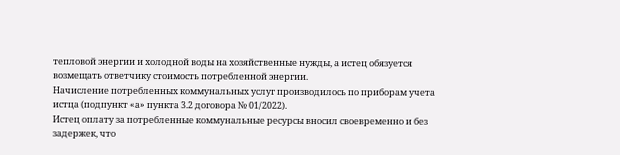тепловой энергии и холодной воды на хозяйственные нужды, а истец обязуется возмещать ответчику стоимость потребленной энергии.
Начисление потребленных коммунальных услуг производилось по приборам учета истца (подпункт «а» пункта 3.2 договора № 01/2022).
Истец оплату за потребленные коммунальные ресурсы вносил своевременно и без задержек, что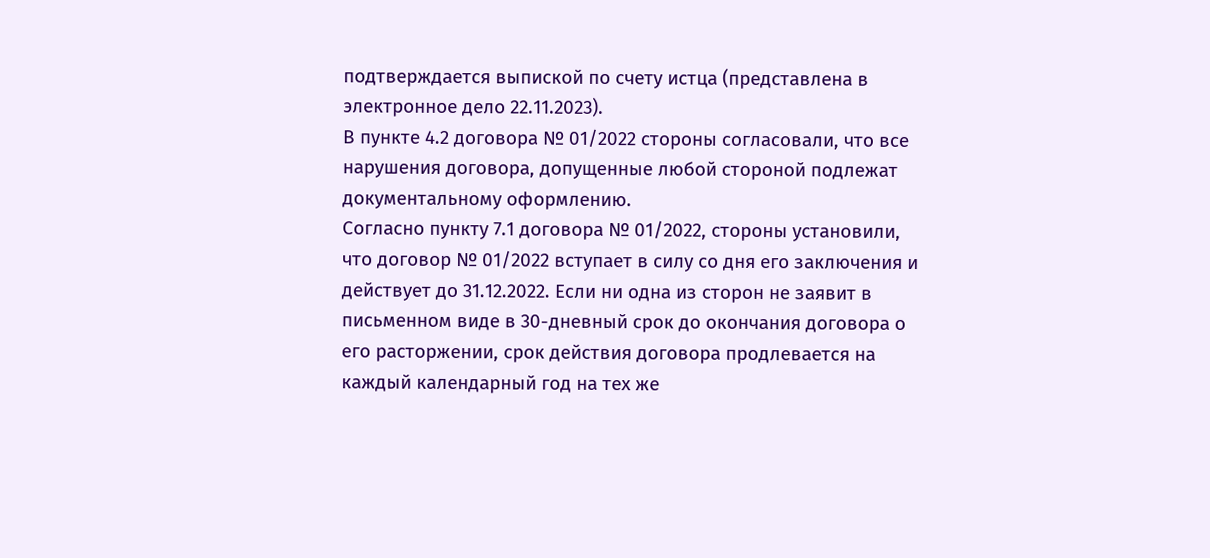подтверждается выпиской по счету истца (представлена в электронное дело 22.11.2023).
В пункте 4.2 договора № 01/2022 стороны согласовали, что все нарушения договора, допущенные любой стороной подлежат документальному оформлению.
Согласно пункту 7.1 договора № 01/2022, стороны установили, что договор № 01/2022 вступает в силу со дня его заключения и действует до 31.12.2022. Если ни одна из сторон не заявит в письменном виде в 30-дневный срок до окончания договора о его расторжении, срок действия договора продлевается на каждый календарный год на тех же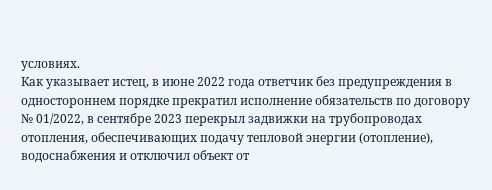условиях.
Как указывает истец, в июне 2022 года ответчик без предупреждения в одностороннем порядке прекратил исполнение обязательств по договору № 01/2022, в сентябре 2023 перекрыл задвижки на трубопроводах отопления, обеспечивающих подачу тепловой энергии (отопление), водоснабжения и отключил объект от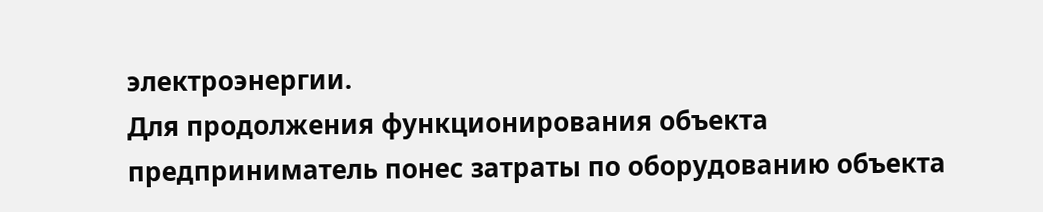электроэнергии.
Для продолжения функционирования объекта предприниматель понес затраты по оборудованию объекта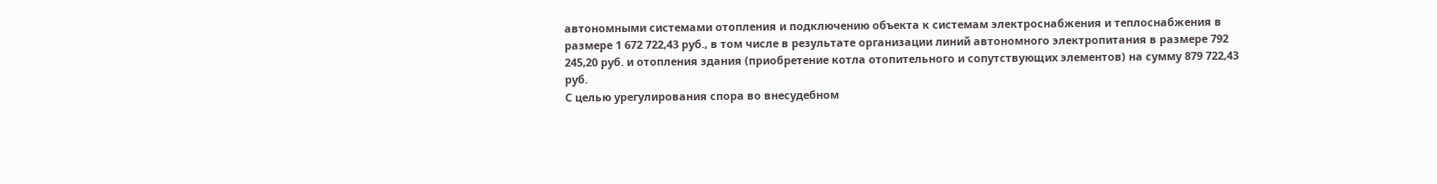автономными системами отопления и подключению объекта к системам электроснабжения и теплоснабжения в размере 1 672 722,43 руб., в том числе в результате организации линий автономного электропитания в размере 792 245,20 руб. и отопления здания (приобретение котла отопительного и сопутствующих элементов) на сумму 879 722,43 руб.
С целью урегулирования спора во внесудебном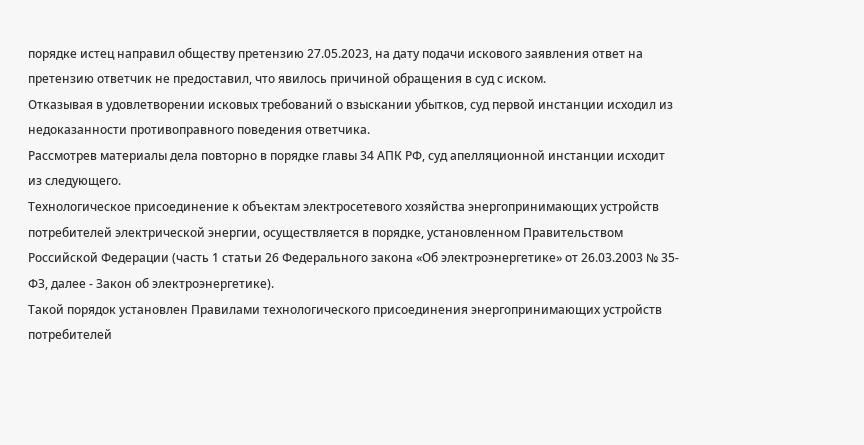порядке истец направил обществу претензию 27.05.2023, на дату подачи искового заявления ответ на претензию ответчик не предоставил, что явилось причиной обращения в суд с иском.
Отказывая в удовлетворении исковых требований о взыскании убытков, суд первой инстанции исходил из недоказанности противоправного поведения ответчика.
Рассмотрев материалы дела повторно в порядке главы 34 АПК РФ, суд апелляционной инстанции исходит из следующего.
Технологическое присоединение к объектам электросетевого хозяйства энергопринимающих устройств потребителей электрической энергии, осуществляется в порядке, установленном Правительством Российской Федерации (часть 1 статьи 26 Федерального закона «Об электроэнергетике» от 26.03.2003 № 35-ФЗ, далее - Закон об электроэнергетике).
Такой порядок установлен Правилами технологического присоединения энергопринимающих устройств потребителей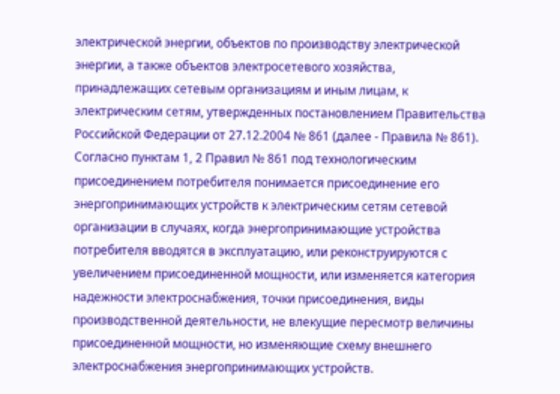электрической энергии, объектов по производству электрической энергии, а также объектов электросетевого хозяйства,
принадлежащих сетевым организациям и иным лицам, к электрическим сетям, утвержденных постановлением Правительства Российской Федерации от 27.12.2004 № 861 (далее - Правила № 861).
Согласно пунктам 1, 2 Правил № 861 под технологическим присоединением потребителя понимается присоединение его энергопринимающих устройств к электрическим сетям сетевой организации в случаях, когда энергопринимающие устройства потребителя вводятся в эксплуатацию, или реконструируются с увеличением присоединенной мощности, или изменяется категория надежности электроснабжения, точки присоединения, виды производственной деятельности, не влекущие пересмотр величины присоединенной мощности, но изменяющие схему внешнего электроснабжения энергопринимающих устройств.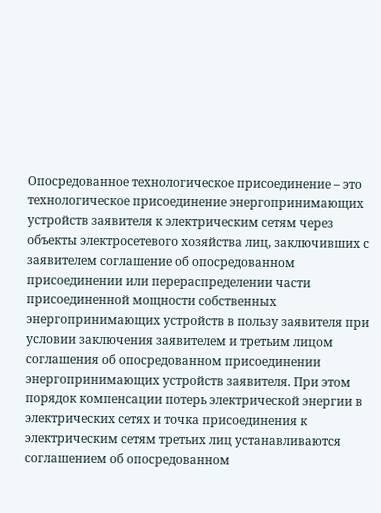Опосредованное технологическое присоединение – это технологическое присоединение энергопринимающих устройств заявителя к электрическим сетям через объекты электросетевого хозяйства лиц, заключивших с заявителем соглашение об опосредованном присоединении или перераспределении части присоединенной мощности собственных энергопринимающих устройств в пользу заявителя при условии заключения заявителем и третьим лицом соглашения об опосредованном присоединении энергопринимающих устройств заявителя. При этом порядок компенсации потерь электрической энергии в электрических сетях и точка присоединения к электрическим сетям третьих лиц устанавливаются соглашением об опосредованном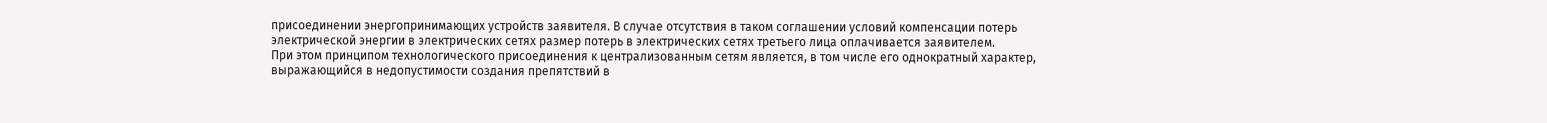присоединении энергопринимающих устройств заявителя. В случае отсутствия в таком соглашении условий компенсации потерь электрической энергии в электрических сетях размер потерь в электрических сетях третьего лица оплачивается заявителем.
При этом принципом технологического присоединения к централизованным сетям является, в том числе его однократный характер, выражающийся в недопустимости создания препятствий в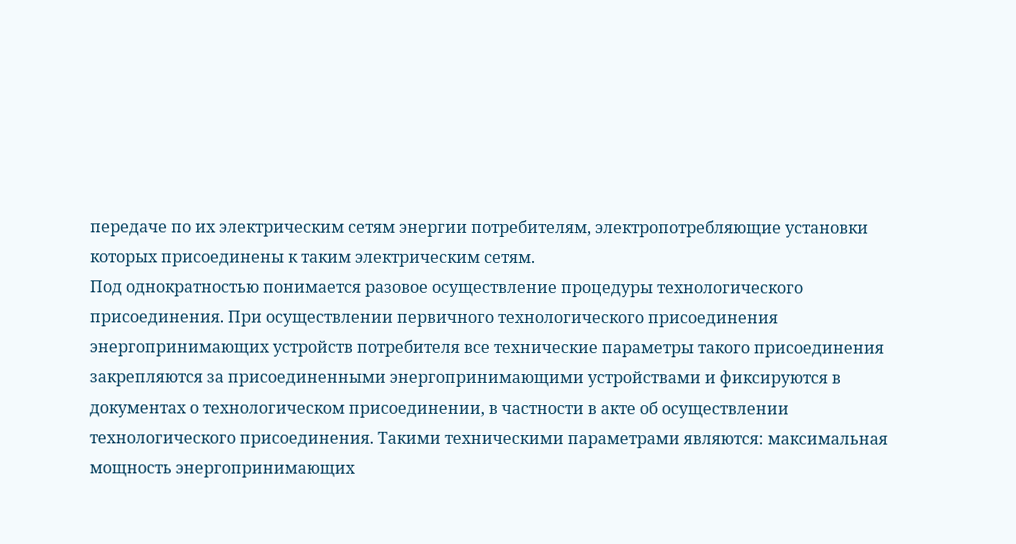передаче по их электрическим сетям энергии потребителям, электропотребляющие установки которых присоединены к таким электрическим сетям.
Под однократностью понимается разовое осуществление процедуры технологического присоединения. При осуществлении первичного технологического присоединения энергопринимающих устройств потребителя все технические параметры такого присоединения закрепляются за присоединенными энергопринимающими устройствами и фиксируются в документах о технологическом присоединении, в частности в акте об осуществлении технологического присоединения. Такими техническими параметрами являются: максимальная мощность энергопринимающих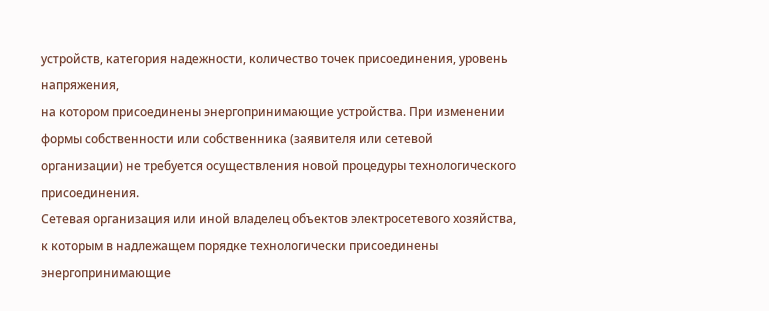устройств, категория надежности, количество точек присоединения, уровень напряжения,
на котором присоединены энергопринимающие устройства. При изменении формы собственности или собственника (заявителя или сетевой организации) не требуется осуществления новой процедуры технологического присоединения.
Сетевая организация или иной владелец объектов электросетевого хозяйства, к которым в надлежащем порядке технологически присоединены энергопринимающие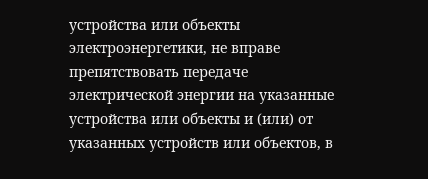устройства или объекты электроэнергетики, не вправе препятствовать передаче электрической энергии на указанные устройства или объекты и (или) от указанных устройств или объектов, в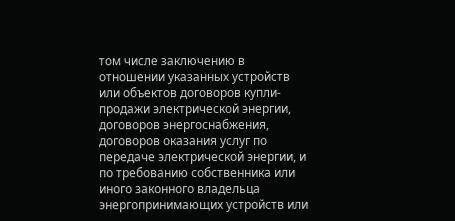том числе заключению в отношении указанных устройств или объектов договоров купли-продажи электрической энергии, договоров энергоснабжения, договоров оказания услуг по передаче электрической энергии, и по требованию собственника или иного законного владельца энергопринимающих устройств или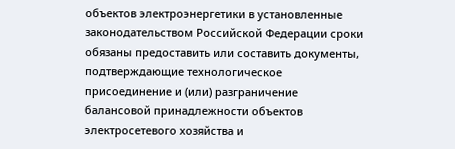объектов электроэнергетики в установленные законодательством Российской Федерации сроки обязаны предоставить или составить документы, подтверждающие технологическое присоединение и (или) разграничение балансовой принадлежности объектов электросетевого хозяйства и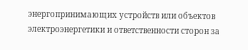энергопринимающих устройств или объектов электроэнергетики и ответственности сторон за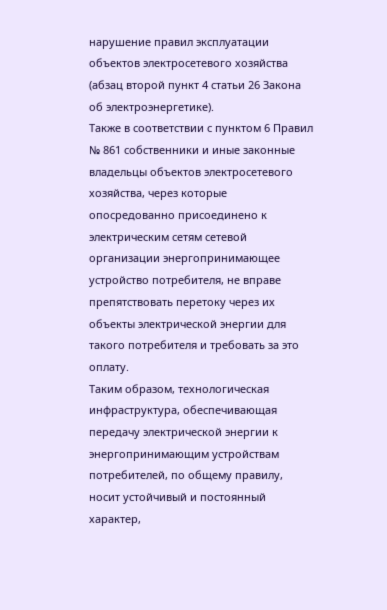нарушение правил эксплуатации объектов электросетевого хозяйства (абзац второй пункт 4 статьи 26 Закона об электроэнергетике).
Также в соответствии с пунктом 6 Правил № 861 собственники и иные законные владельцы объектов электросетевого хозяйства, через которые опосредованно присоединено к электрическим сетям сетевой организации энергопринимающее устройство потребителя, не вправе препятствовать перетоку через их объекты электрической энергии для такого потребителя и требовать за это оплату.
Таким образом, технологическая инфраструктура, обеспечивающая передачу электрической энергии к энергопринимающим устройствам потребителей, по общему правилу, носит устойчивый и постоянный характер,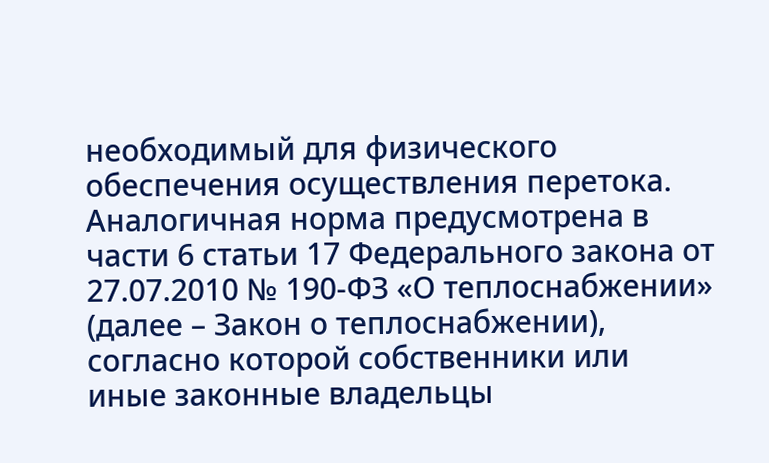необходимый для физического обеспечения осуществления перетока.
Аналогичная норма предусмотрена в части 6 статьи 17 Федерального закона от 27.07.2010 № 190-ФЗ «О теплоснабжении» (далее – Закон о теплоснабжении), согласно которой собственники или иные законные владельцы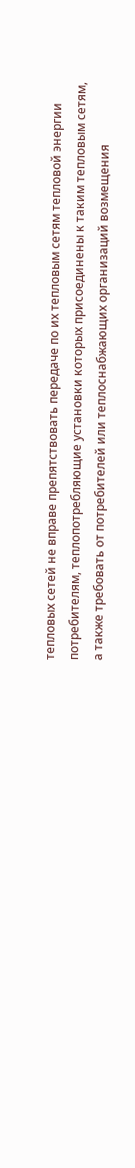тепловых сетей не вправе препятствовать передаче по их тепловым сетям тепловой энергии потребителям, теплопотребляющие установки которых присоединены к таким тепловым сетям, а также требовать от потребителей или теплоснабжающих организаций возмещения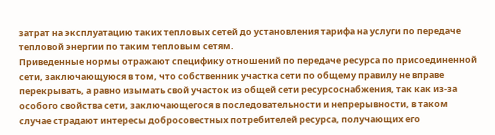затрат на эксплуатацию таких тепловых сетей до установления тарифа на услуги по передаче тепловой энергии по таким тепловым сетям.
Приведенные нормы отражают специфику отношений по передаче ресурса по присоединенной сети, заключающуюся в том, что собственник участка сети по общему правилу не вправе перекрывать, а равно изымать свой участок из общей сети ресурсоснабжения, так как из-за особого свойства сети, заключающегося в последовательности и непрерывности, в таком случае страдают интересы добросовестных потребителей ресурса, получающих его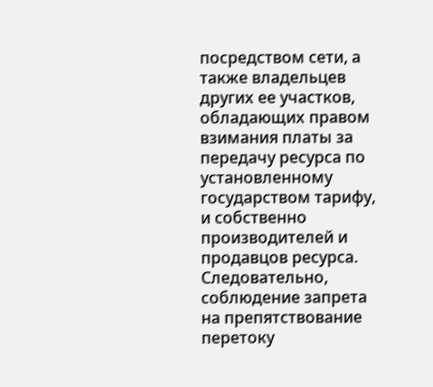посредством сети, а также владельцев других ее участков, обладающих правом взимания платы за передачу ресурса по установленному государством тарифу, и собственно производителей и продавцов ресурса.
Следовательно, соблюдение запрета на препятствование перетоку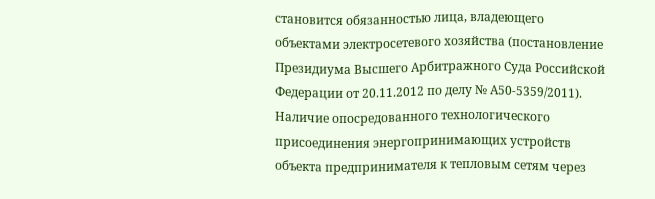становится обязанностью лица, владеющего объектами электросетевого хозяйства (постановление Президиума Высшего Арбитражного Суда Российской Федерации от 20.11.2012 по делу № А50-5359/2011).
Наличие опосредованного технологического присоединения энергопринимающих устройств объекта предпринимателя к тепловым сетям через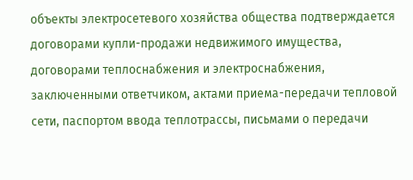объекты электросетевого хозяйства общества подтверждается договорами купли-продажи недвижимого имущества, договорами теплоснабжения и электроснабжения, заключенными ответчиком, актами приема-передачи тепловой сети, паспортом ввода теплотрассы, письмами о передачи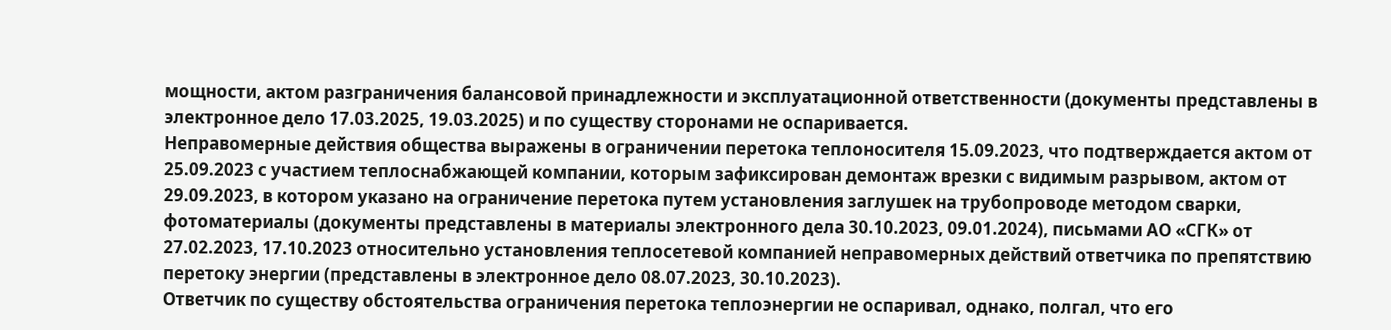мощности, актом разграничения балансовой принадлежности и эксплуатационной ответственности (документы представлены в электронное дело 17.03.2025, 19.03.2025) и по существу сторонами не оспаривается.
Неправомерные действия общества выражены в ограничении перетока теплоносителя 15.09.2023, что подтверждается актом от 25.09.2023 с участием теплоснабжающей компании, которым зафиксирован демонтаж врезки с видимым разрывом, актом от 29.09.2023, в котором указано на ограничение перетока путем установления заглушек на трубопроводе методом сварки, фотоматериалы (документы представлены в материалы электронного дела 30.10.2023, 09.01.2024), письмами АО «СГК» от 27.02.2023, 17.10.2023 относительно установления теплосетевой компанией неправомерных действий ответчика по препятствию перетоку энергии (представлены в электронное дело 08.07.2023, 30.10.2023).
Ответчик по существу обстоятельства ограничения перетока теплоэнергии не оспаривал, однако, полгал, что его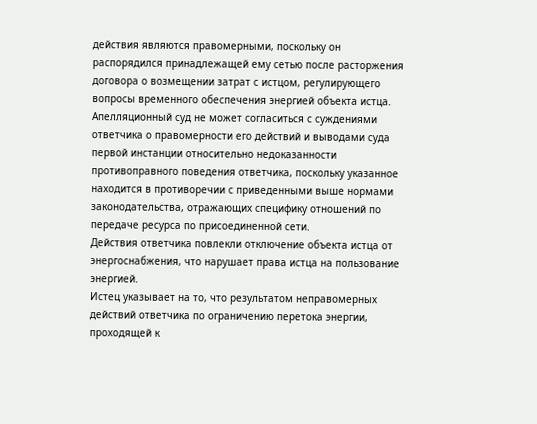действия являются правомерными, поскольку он распорядился принадлежащей ему сетью после расторжения договора о возмещении затрат с истцом, регулирующего вопросы временного обеспечения энергией объекта истца.
Апелляционный суд не может согласиться с суждениями ответчика о правомерности его действий и выводами суда первой инстанции относительно недоказанности противоправного поведения ответчика, поскольку указанное находится в противоречии с приведенными выше нормами законодательства, отражающих специфику отношений по передаче ресурса по присоединенной сети.
Действия ответчика повлекли отключение объекта истца от энергоснабжения, что нарушает права истца на пользование энергией.
Истец указывает на то, что результатом неправомерных действий ответчика по ограничению перетока энергии, проходящей к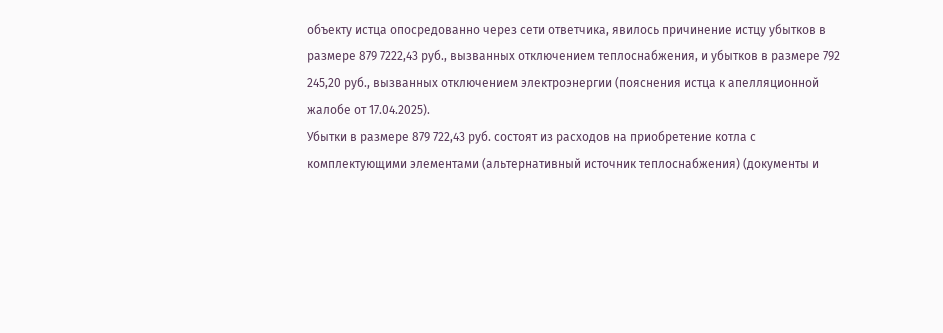объекту истца опосредованно через сети ответчика, явилось причинение истцу убытков в размере 879 7222,43 руб., вызванных отключением теплоснабжения, и убытков в размере 792 245,20 руб., вызванных отключением электроэнергии (пояснения истца к апелляционной жалобе от 17.04.2025).
Убытки в размере 879 722,43 руб. состоят из расходов на приобретение котла с комплектующими элементами (альтернативный источник теплоснабжения) (документы и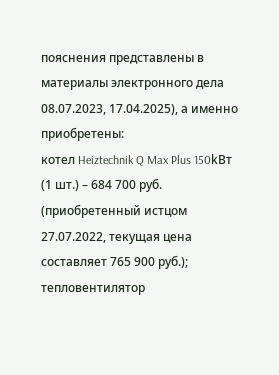пояснения представлены в материалы электронного дела 08.07.2023, 17.04.2025), а именно приобретены:
котел Heiztechnik Q Max Plus 150kBт (1 шт.) – 684 700 руб. (приобретенный истцом 27.07.2022, текущая цена составляет 765 900 руб.);
тепловентилятор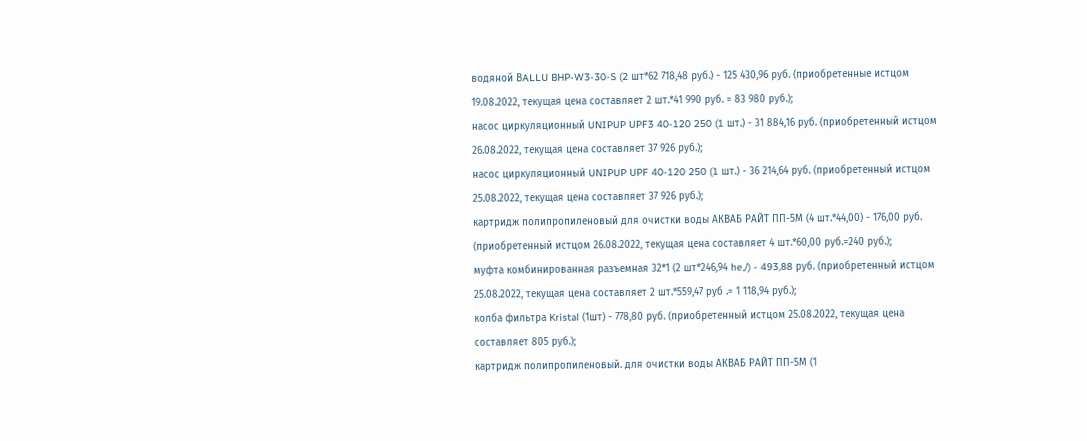водяной ВALLU BHP-W3-30-S (2 шт*62 718,48 руб.) - 125 430,96 руб. (приобретенные истцом 19.08.2022, текущая цена составляет 2 шт.*41 990 руб. = 83 980 руб.);
насос циркуляционный UNIPUP UPF3 40-120 250 (1 шт.) - 31 884,16 руб. (приобретенный истцом 26.08.2022, текущая цена составляет 37 926 руб.);
насос циркуляционный UNIPUP UPF 40-120 250 (1 шт.) - 36 214,64 руб. (приобретенный истцом 25.08.2022, текущая цена составляет 37 926 руб.);
картридж полипропиленовый для очистки воды АКВАБ РАЙТ ПП-5М (4 шт.*44,00) - 176,00 руб. (приобретенный истцом 26.08.2022, текущая цена составляет 4 шт.*60,00 руб.=240 руб.);
муфта комбинированная разъемная 32*1 (2 шт*246,94 he,/) - 493,88 руб. (приобретенный истцом 25.08.2022, текущая цена составляет 2 шт.*559,47 руб .= 1 118,94 руб.);
колба фильтра Kristal (1шт) - 778,80 руб. (приобретенный истцом 25.08.2022, текущая цена составляет 805 руб.);
картридж полипропиленовый. для очистки воды АКВАБ РАЙТ ПП-5М (1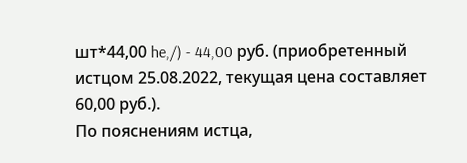шт*44,00 he,/) - 44,00 руб. (приобретенный истцом 25.08.2022, текущая цена составляет 60,00 руб.).
По пояснениям истца,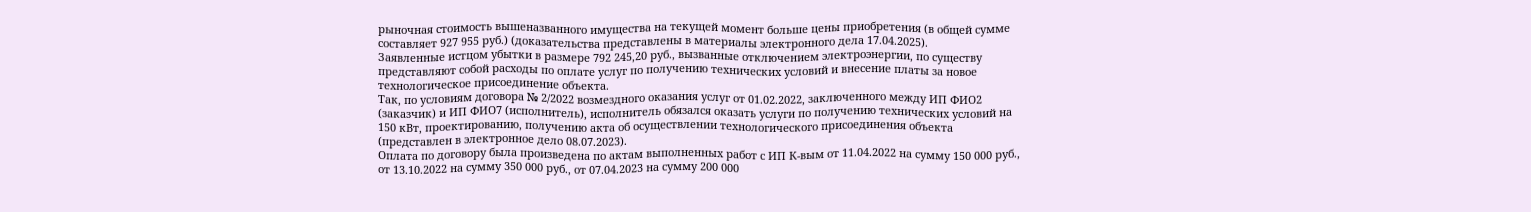рыночная стоимость вышеназванного имущества на текущей момент больше цены приобретения (в общей сумме составляет 927 955 руб.) (доказательства представлены в материалы электронного дела 17.04.2025).
Заявленные истцом убытки в размере 792 245,20 руб., вызванные отключением электроэнергии, по существу представляют собой расходы по оплате услуг по получению технических условий и внесение платы за новое технологическое присоединение объекта.
Так, по условиям договора № 2/2022 возмездного оказания услуг от 01.02.2022, заключенного между ИП ФИО2 (заказчик) и ИП ФИО7 (исполнитель), исполнитель обязался оказать услуги по получению технических условий на 150 кВт, проектированию, получению акта об осуществлении технологического присоединения объекта (представлен в электронное дело 08.07.2023).
Оплата по договору была произведена по актам выполненных работ с ИП К-вым от 11.04.2022 на сумму 150 000 руб., от 13.10.2022 на сумму 350 000 руб., от 07.04.2023 на сумму 200 000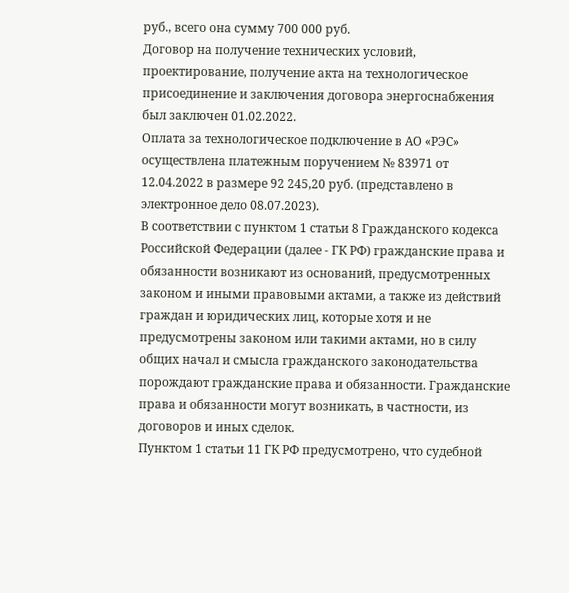руб., всего она сумму 700 000 руб.
Договор на получение технических условий, проектирование, получение акта на технологическое присоединение и заключения договора энергоснабжения был заключен 01.02.2022.
Оплата за технологическое подключение в АО «РЭС» осуществлена платежным поручением № 83971 от 12.04.2022 в размере 92 245,20 руб. (представлено в электронное дело 08.07.2023).
В соответствии с пунктом 1 статьи 8 Гражданского кодекса Российской Федерации (далее - ГК РФ) гражданские права и обязанности возникают из оснований, предусмотренных законом и иными правовыми актами, а также из действий граждан и юридических лиц, которые хотя и не предусмотрены законом или такими актами, но в силу общих начал и смысла гражданского законодательства порождают гражданские права и обязанности. Гражданские права и обязанности могут возникать, в частности, из договоров и иных сделок.
Пунктом 1 статьи 11 ГК РФ предусмотрено, что судебной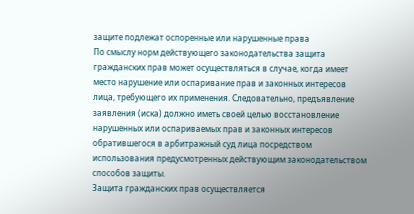защите подлежат оспоренные или нарушенные права
По смыслу норм действующего законодательства защита гражданских прав может осуществляться в случае, когда имеет место нарушение или оспаривание прав и законных интересов лица, требующего их применения. Следовательно, предъявление заявления (иска) должно иметь своей целью восстановление нарушенных или оспариваемых прав и законных интересов обратившегося в арбитражный суд лица посредством использования предусмотренных действующим законодательством способов защиты.
Защита гражданских прав осуществляется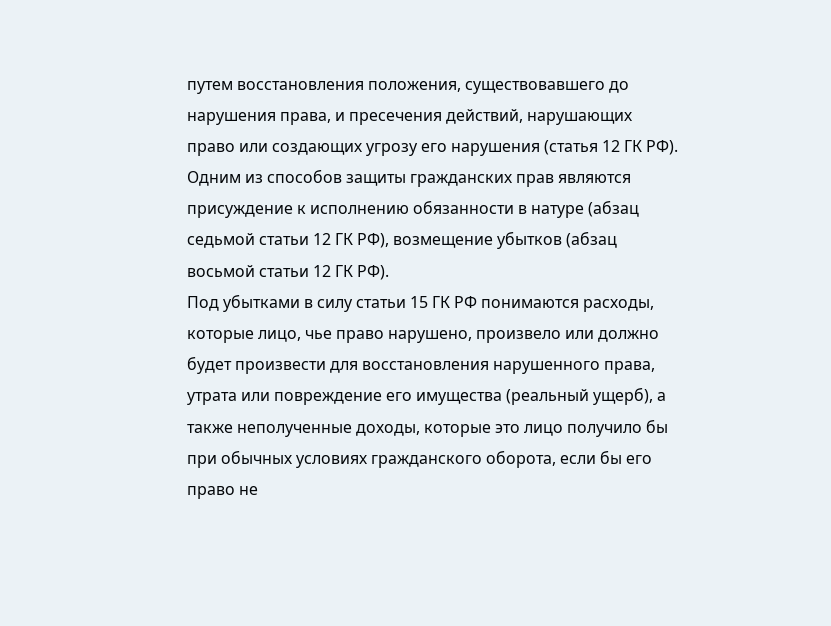путем восстановления положения, существовавшего до нарушения права, и пресечения действий, нарушающих право или создающих угрозу его нарушения (статья 12 ГК РФ).
Одним из способов защиты гражданских прав являются присуждение к исполнению обязанности в натуре (абзац седьмой статьи 12 ГК РФ), возмещение убытков (абзац восьмой статьи 12 ГК РФ).
Под убытками в силу статьи 15 ГК РФ понимаются расходы, которые лицо, чье право нарушено, произвело или должно будет произвести для восстановления нарушенного права, утрата или повреждение его имущества (реальный ущерб), а также неполученные доходы, которые это лицо получило бы при обычных условиях гражданского оборота, если бы его право не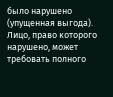было нарушено (упущенная выгода). Лицо, право которого нарушено, может требовать полного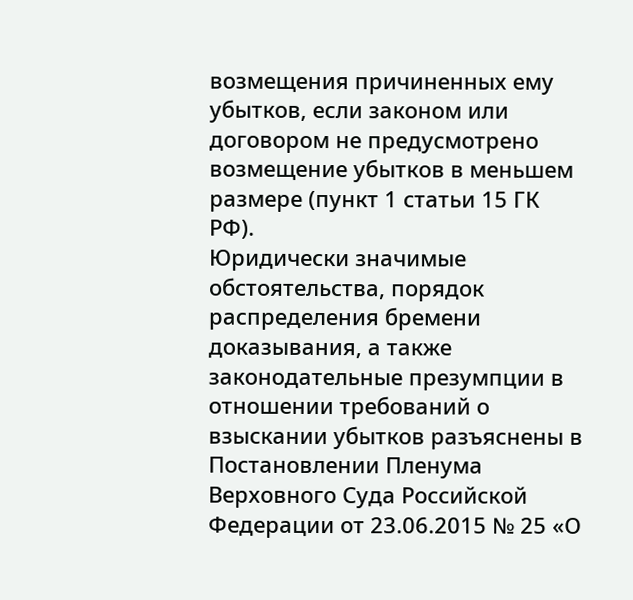возмещения причиненных ему убытков, если законом или договором не предусмотрено возмещение убытков в меньшем размере (пункт 1 статьи 15 ГК РФ).
Юридически значимые обстоятельства, порядок распределения бремени доказывания, а также законодательные презумпции в отношении требований о взыскании убытков разъяснены в Постановлении Пленума Верховного Суда Российской Федерации от 23.06.2015 № 25 «О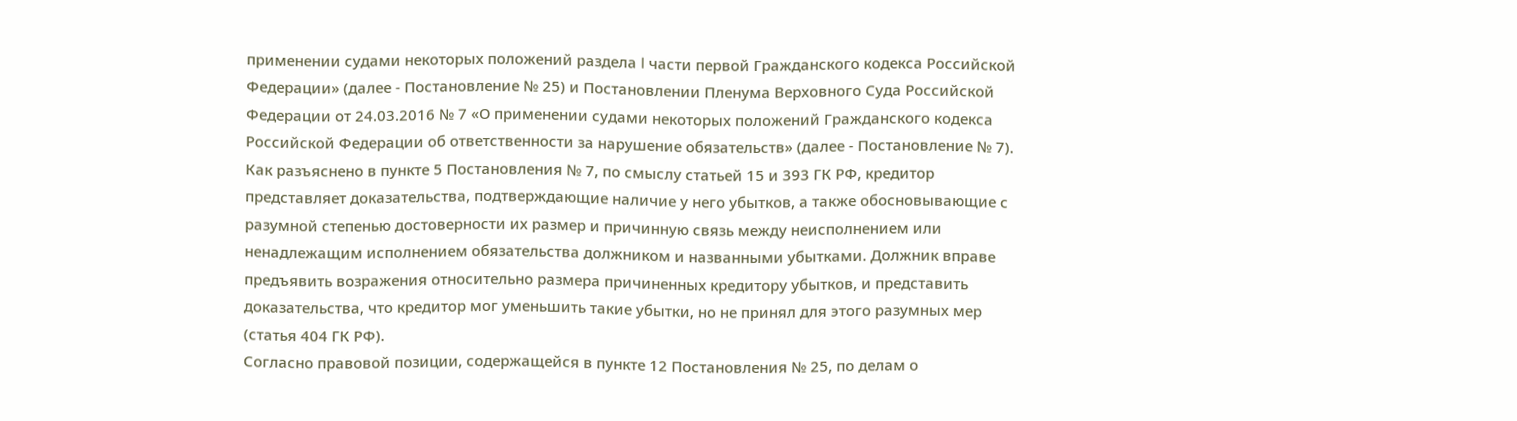применении судами некоторых положений раздела I части первой Гражданского кодекса Российской Федерации» (далее - Постановление № 25) и Постановлении Пленума Верховного Суда Российской Федерации от 24.03.2016 № 7 «О применении судами некоторых положений Гражданского кодекса Российской Федерации об ответственности за нарушение обязательств» (далее - Постановление № 7).
Как разъяснено в пункте 5 Постановления № 7, по смыслу статьей 15 и 393 ГК РФ, кредитор представляет доказательства, подтверждающие наличие у него убытков, а также обосновывающие с разумной степенью достоверности их размер и причинную связь между неисполнением или ненадлежащим исполнением обязательства должником и названными убытками. Должник вправе предъявить возражения относительно размера причиненных кредитору убытков, и представить доказательства, что кредитор мог уменьшить такие убытки, но не принял для этого разумных мер (статья 404 ГК РФ).
Согласно правовой позиции, содержащейся в пункте 12 Постановления № 25, по делам о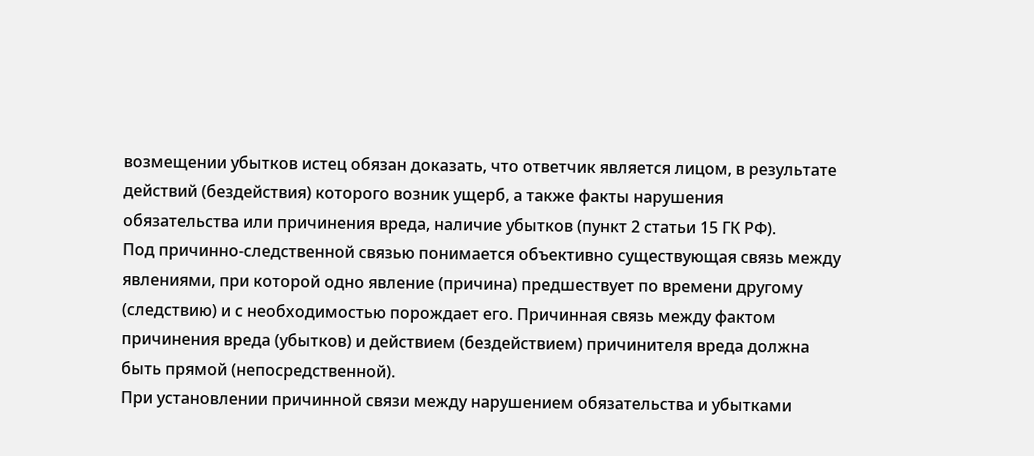возмещении убытков истец обязан доказать, что ответчик является лицом, в результате действий (бездействия) которого возник ущерб, а также факты нарушения обязательства или причинения вреда, наличие убытков (пункт 2 статьи 15 ГК РФ).
Под причинно-следственной связью понимается объективно существующая связь между явлениями, при которой одно явление (причина) предшествует по времени другому
(следствию) и с необходимостью порождает его. Причинная связь между фактом причинения вреда (убытков) и действием (бездействием) причинителя вреда должна быть прямой (непосредственной).
При установлении причинной связи между нарушением обязательства и убытками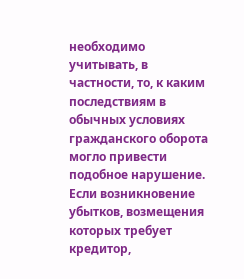необходимо учитывать, в частности, то, к каким последствиям в обычных условиях гражданского оборота могло привести подобное нарушение. Если возникновение убытков, возмещения которых требует кредитор,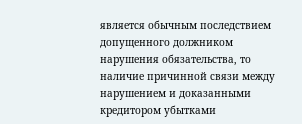является обычным последствием допущенного должником нарушения обязательства, то наличие причинной связи между нарушением и доказанными кредитором убытками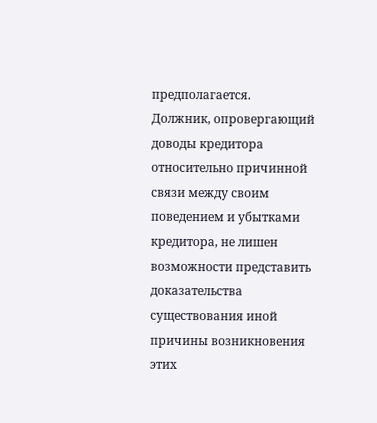предполагается.
Должник, опровергающий доводы кредитора относительно причинной связи между своим поведением и убытками кредитора, не лишен возможности представить доказательства существования иной причины возникновения этих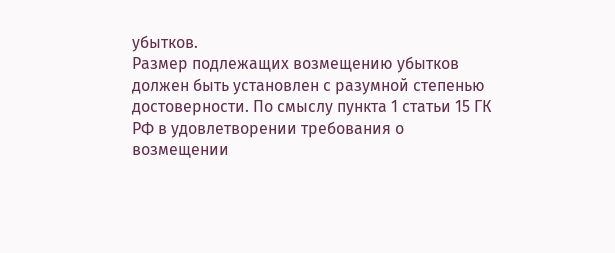убытков.
Размер подлежащих возмещению убытков должен быть установлен с разумной степенью достоверности. По смыслу пункта 1 статьи 15 ГК РФ в удовлетворении требования о возмещении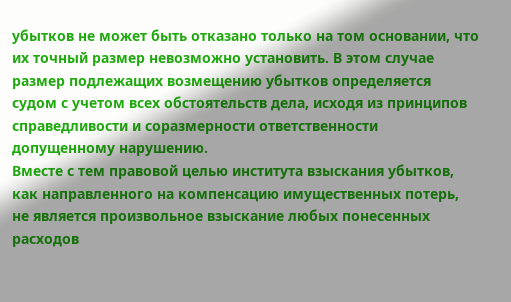убытков не может быть отказано только на том основании, что их точный размер невозможно установить. В этом случае размер подлежащих возмещению убытков определяется судом с учетом всех обстоятельств дела, исходя из принципов справедливости и соразмерности ответственности допущенному нарушению.
Вместе с тем правовой целью института взыскания убытков, как направленного на компенсацию имущественных потерь, не является произвольное взыскание любых понесенных расходов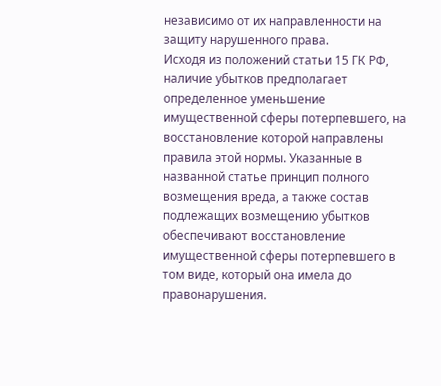независимо от их направленности на защиту нарушенного права.
Исходя из положений статьи 15 ГК РФ, наличие убытков предполагает определенное уменьшение имущественной сферы потерпевшего, на восстановление которой направлены правила этой нормы. Указанные в названной статье принцип полного возмещения вреда, а также состав подлежащих возмещению убытков обеспечивают восстановление имущественной сферы потерпевшего в том виде, который она имела до правонарушения.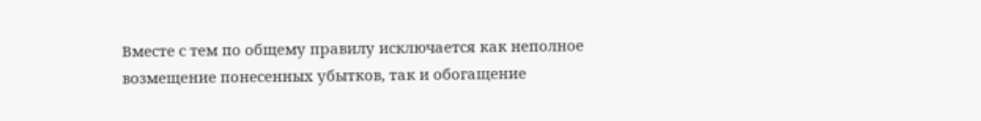Вместе с тем по общему правилу исключается как неполное возмещение понесенных убытков, так и обогащение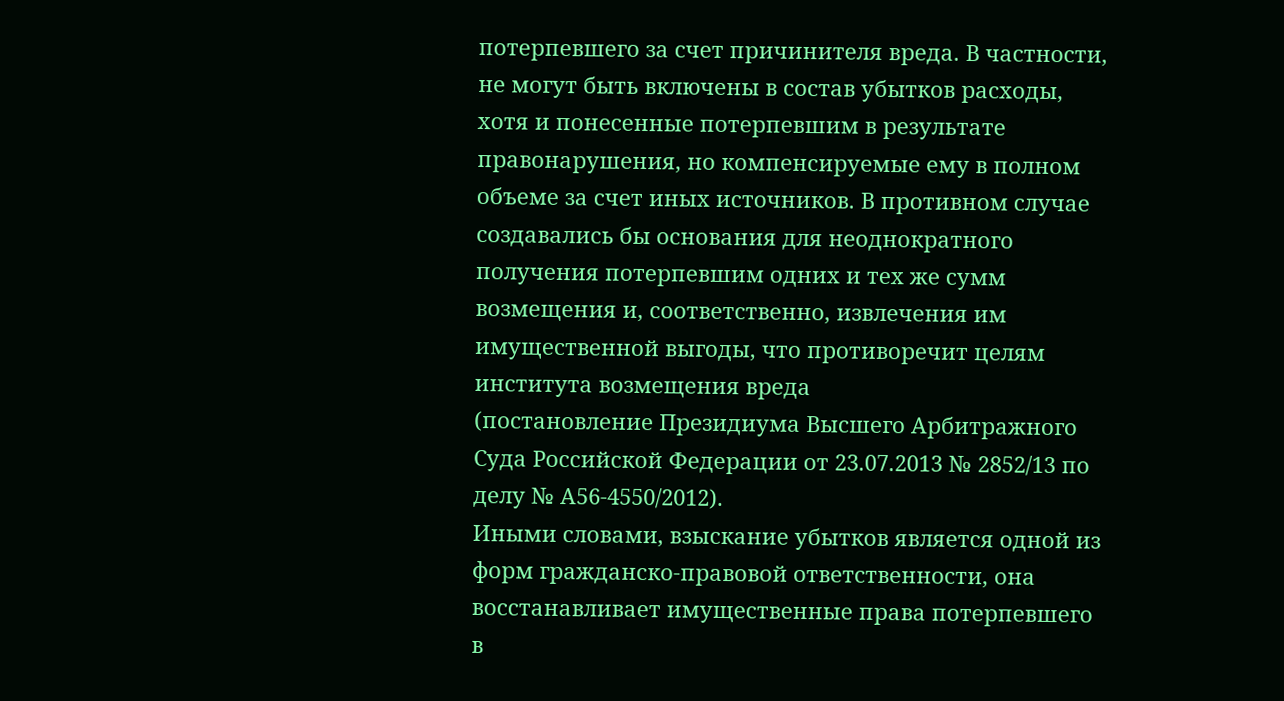потерпевшего за счет причинителя вреда. В частности, не могут быть включены в состав убытков расходы, хотя и понесенные потерпевшим в результате правонарушения, но компенсируемые ему в полном объеме за счет иных источников. В противном случае создавались бы основания для неоднократного получения потерпевшим одних и тех же сумм возмещения и, соответственно, извлечения им имущественной выгоды, что противоречит целям института возмещения вреда
(постановление Президиума Высшего Арбитражного Суда Российской Федерации от 23.07.2013 № 2852/13 по делу № А56-4550/2012).
Иными словами, взыскание убытков является одной из форм гражданско-правовой ответственности, она восстанавливает имущественные права потерпевшего в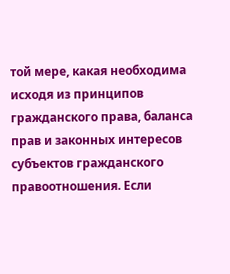той мере, какая необходима исходя из принципов гражданского права, баланса прав и законных интересов субъектов гражданского правоотношения. Если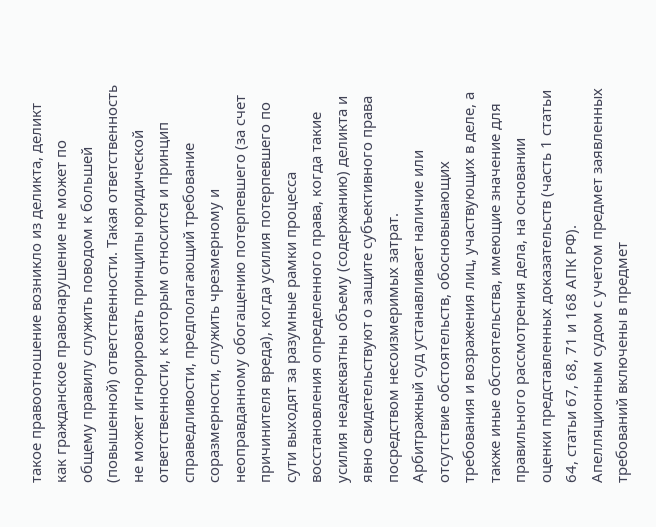такое правоотношение возникло из деликта, деликт как гражданское правонарушение не может по общему правилу служить поводом к большей (повышенной) ответственности. Такая ответственность не может игнорировать принципы юридической ответственности, к которым относится и принцип справедливости, предполагающий требование соразмерности, служить чрезмерному и неоправданному обогащению потерпевшего (за счет причинителя вреда), когда усилия потерпевшего по сути выходят за разумные рамки процесса восстановления определенного права, когда такие усилия неадекватны объему (содержанию) деликта и явно свидетельствуют о защите субъективного права посредством несоизмеримых затрат.
Арбитражный суд устанавливает наличие или отсутствие обстоятельств, обосновывающих требования и возражения лиц, участвующих в деле, а также иные обстоятельства, имеющие значение для правильного рассмотрения дела, на основании оценки представленных доказательств (часть 1 статьи 64, статьи 67, 68, 71 и 168 АПК РФ).
Апелляционным судом с учетом предмет заявленных требований включены в предмет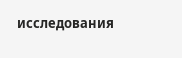исследования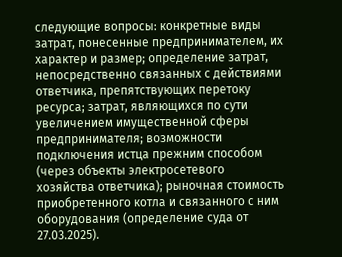следующие вопросы: конкретные виды затрат, понесенные предпринимателем, их характер и размер; определение затрат, непосредственно связанных с действиями ответчика, препятствующих перетоку ресурса; затрат, являющихся по сути увеличением имущественной сферы предпринимателя; возможности подключения истца прежним способом (через объекты электросетевого хозяйства ответчика); рыночная стоимость приобретенного котла и связанного с ним оборудования (определение суда от 27.03.2025).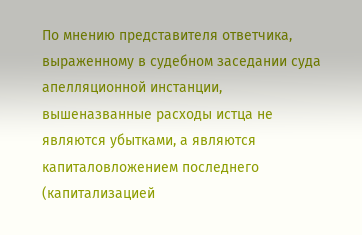По мнению представителя ответчика, выраженному в судебном заседании суда апелляционной инстанции, вышеназванные расходы истца не являются убытками, а являются капиталовложением последнего (капитализацией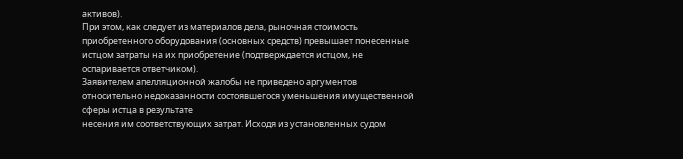активов).
При этом, как следует из материалов дела, рыночная стоимость приобретенного оборудования (основных средств) превышает понесенные истцом затраты на их приобретение (подтверждается истцом, не оспаривается ответчиком).
Заявителем апелляционной жалобы не приведено аргументов относительно недоказанности состоявшегося уменьшения имущественной сферы истца в результате
несения им соответствующих затрат. Исходя из установленных судом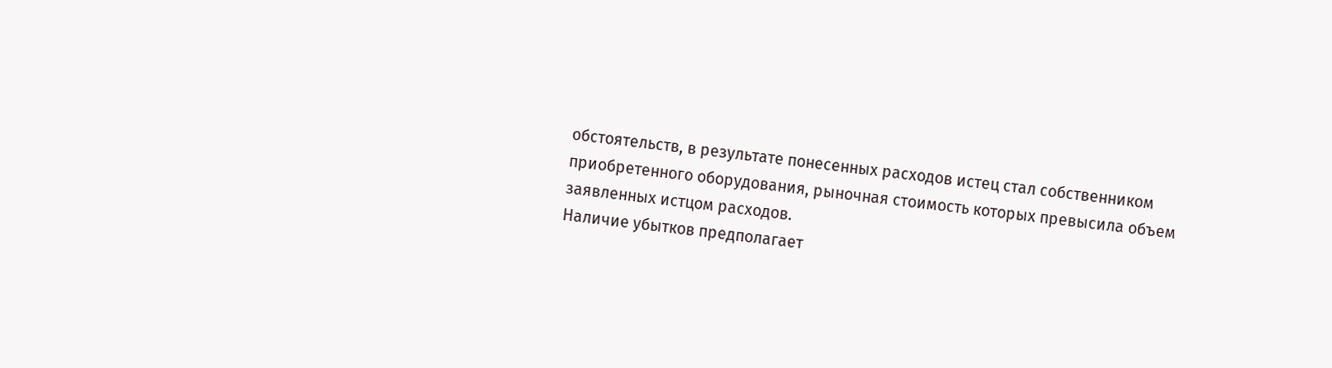обстоятельств, в результате понесенных расходов истец стал собственником приобретенного оборудования, рыночная стоимость которых превысила объем заявленных истцом расходов.
Наличие убытков предполагает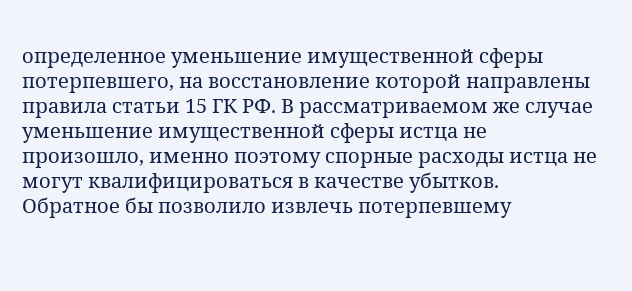определенное уменьшение имущественной сферы потерпевшего, на восстановление которой направлены правила статьи 15 ГК РФ. В рассматриваемом же случае уменьшение имущественной сферы истца не произошло, именно поэтому спорные расходы истца не могут квалифицироваться в качестве убытков. Обратное бы позволило извлечь потерпевшему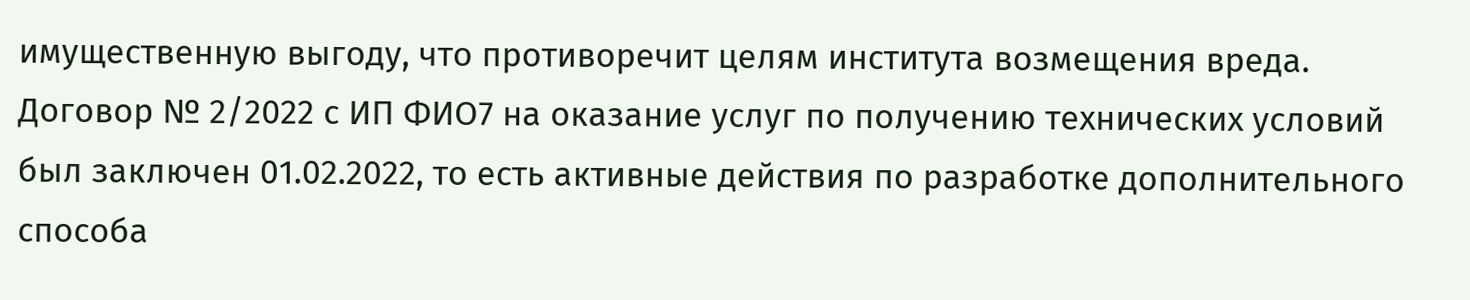имущественную выгоду, что противоречит целям института возмещения вреда.
Договор № 2/2022 с ИП ФИО7 на оказание услуг по получению технических условий был заключен 01.02.2022, то есть активные действия по разработке дополнительного способа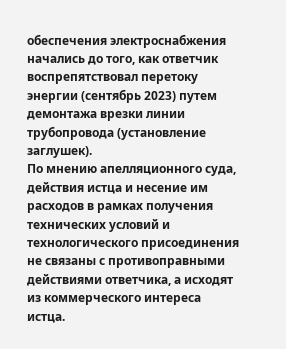обеспечения электроснабжения начались до того, как ответчик воспрепятствовал перетоку энергии (сентябрь 2023) путем демонтажа врезки линии трубопровода (установление заглушек).
По мнению апелляционного суда, действия истца и несение им расходов в рамках получения технических условий и технологического присоединения не связаны с противоправными действиями ответчика, а исходят из коммерческого интереса истца.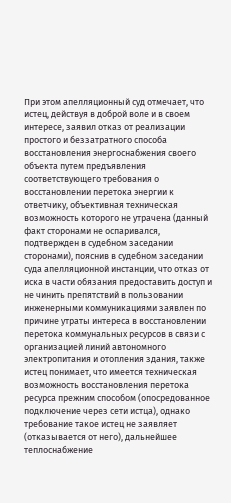При этом апелляционный суд отмечает, что истец, действуя в доброй воле и в своем интересе, заявил отказ от реализации простого и беззатратного способа восстановления энергоснабжения своего объекта путем предъявления соответствующего требования о восстановлении перетока энергии к ответчику, объективная техническая возможность которого не утрачена (данный факт сторонами не оспаривался, подтвержден в судебном заседании сторонами), пояснив в судебном заседании суда апелляционной инстанции, что отказ от иска в части обязания предоставить доступ и не чинить препятствий в пользовании инженерными коммуникациями заявлен по причине утраты интереса в восстановлении перетока коммунальных ресурсов в связи с организацией линий автономного электропитания и отопления здания, также истец понимает, что имеется техническая возможность восстановления перетока ресурса прежним способом (опосредованное подключение через сети истца), однако требование такое истец не заявляет (отказывается от него), дальнейшее теплоснабжение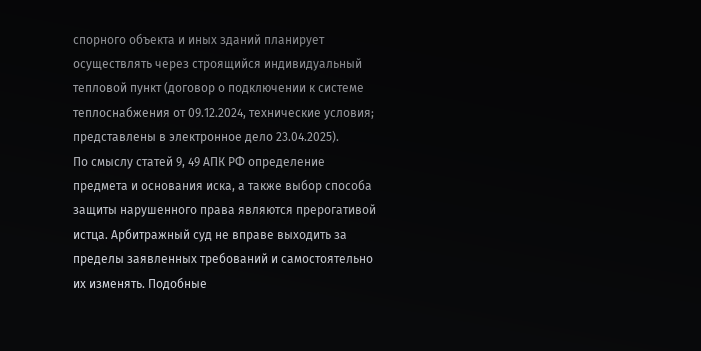спорного объекта и иных зданий планирует осуществлять через строящийся индивидуальный тепловой пункт (договор о подключении к системе теплоснабжения от 09.12.2024, технические условия; представлены в электронное дело 23.04.2025).
По смыслу статей 9, 49 АПК РФ определение предмета и основания иска, а также выбор способа защиты нарушенного права являются прерогативой истца. Арбитражный суд не вправе выходить за пределы заявленных требований и самостоятельно их изменять. Подобные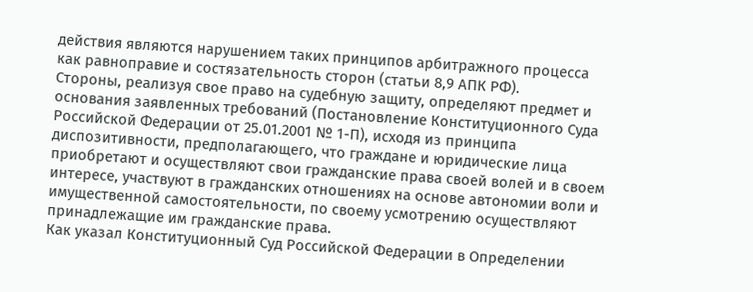действия являются нарушением таких принципов арбитражного процесса как равноправие и состязательность сторон (статьи 8,9 АПК РФ).
Стороны, реализуя свое право на судебную защиту, определяют предмет и основания заявленных требований (Постановление Конституционного Суда Российской Федерации от 25.01.2001 № 1-П), исходя из принципа диспозитивности, предполагающего, что граждане и юридические лица приобретают и осуществляют свои гражданские права своей волей и в своем интересе, участвуют в гражданских отношениях на основе автономии воли и имущественной самостоятельности, по своему усмотрению осуществляют принадлежащие им гражданские права.
Как указал Конституционный Суд Российской Федерации в Определении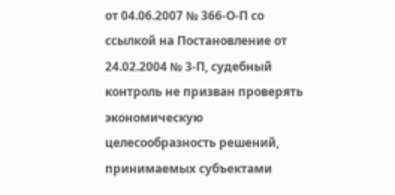от 04.06.2007 № 366-О-П со ссылкой на Постановление от 24.02.2004 № 3-П, судебный контроль не призван проверять экономическую целесообразность решений, принимаемых субъектами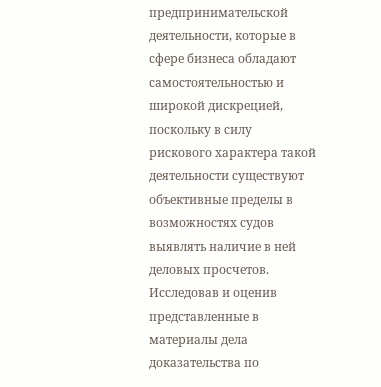предпринимательской деятельности, которые в сфере бизнеса обладают самостоятельностью и широкой дискрецией, поскольку в силу рискового характера такой деятельности существуют объективные пределы в возможностях судов выявлять наличие в ней деловых просчетов.
Исследовав и оценив представленные в материалы дела доказательства по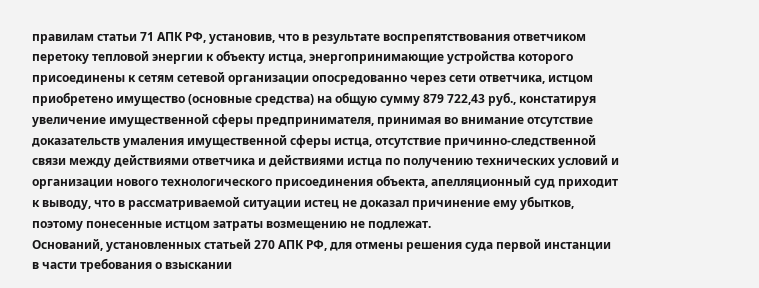правилам статьи 71 АПК РФ, установив, что в результате воспрепятствования ответчиком перетоку тепловой энергии к объекту истца, энергопринимающие устройства которого присоединены к сетям сетевой организации опосредованно через сети ответчика, истцом приобретено имущество (основные средства) на общую сумму 879 722,43 руб., констатируя увеличение имущественной сферы предпринимателя, принимая во внимание отсутствие доказательств умаления имущественной сферы истца, отсутствие причинно-следственной связи между действиями ответчика и действиями истца по получению технических условий и организации нового технологического присоединения объекта, апелляционный суд приходит к выводу, что в рассматриваемой ситуации истец не доказал причинение ему убытков, поэтому понесенные истцом затраты возмещению не подлежат.
Оснований, установленных статьей 270 АПК РФ, для отмены решения суда первой инстанции в части требования о взыскании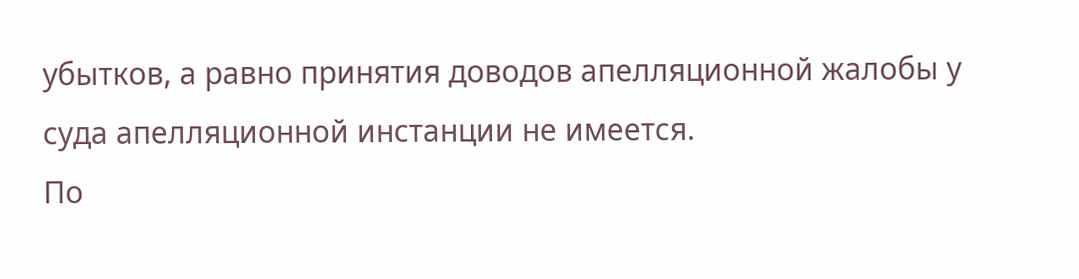убытков, а равно принятия доводов апелляционной жалобы у суда апелляционной инстанции не имеется.
По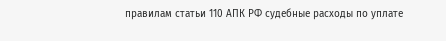правилам статьи 110 АПК РФ судебные расходы по уплате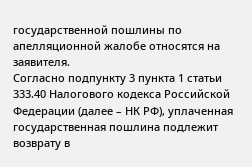государственной пошлины по апелляционной жалобе относятся на заявителя.
Согласно подпункту 3 пункта 1 статьи 333.40 Налогового кодекса Российской Федерации (далее – НК РФ), уплаченная государственная пошлина подлежит возврату в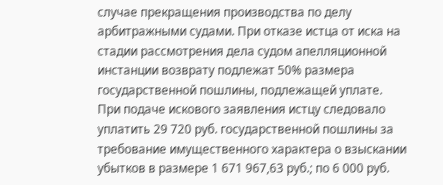случае прекращения производства по делу арбитражными судами. При отказе истца от иска на стадии рассмотрения дела судом апелляционной инстанции возврату подлежат 50% размера государственной пошлины, подлежащей уплате.
При подаче искового заявления истцу следовало уплатить 29 720 руб. государственной пошлины за требование имущественного характера о взыскании убытков в размере 1 671 967,63 руб.; по 6 000 руб.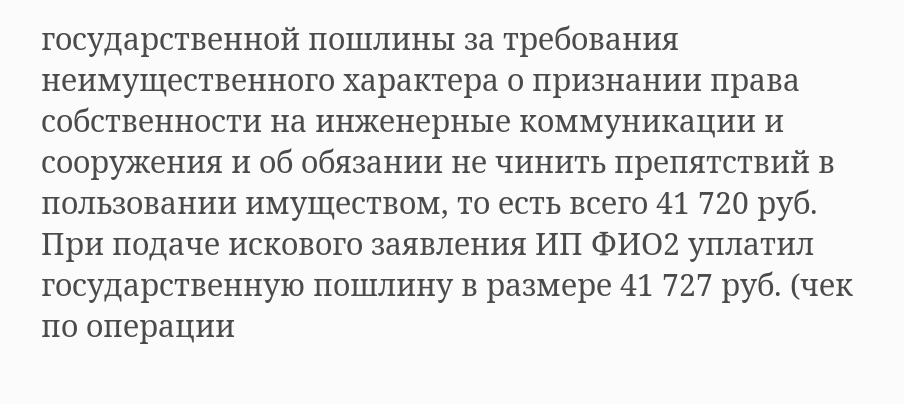государственной пошлины за требования неимущественного характера о признании права собственности на инженерные коммуникации и сооружения и об обязании не чинить препятствий в пользовании имуществом, то есть всего 41 720 руб.
При подаче искового заявления ИП ФИО2 уплатил государственную пошлину в размере 41 727 руб. (чек по операции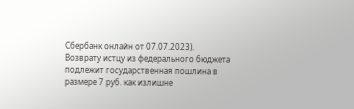Сбербанк онлайн от 07.07.2023).
Возврату истцу из федерального бюджета подлежит государственная пошлина в размере 7 руб. как излишне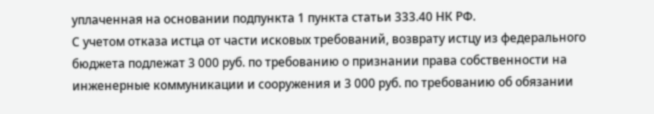уплаченная на основании подпункта 1 пункта статьи 333.40 НК РФ.
С учетом отказа истца от части исковых требований, возврату истцу из федерального бюджета подлежат 3 000 руб. по требованию о признании права собственности на инженерные коммуникации и сооружения и 3 000 руб. по требованию об обязании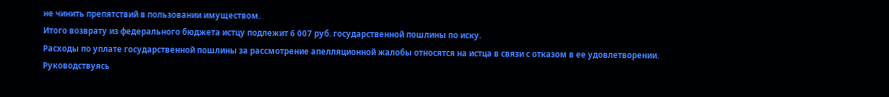не чинить препятствий в пользовании имуществом.
Итого возврату из федерального бюджета истцу подлежит 6 007 руб. государственной пошлины по иску.
Расходы по уплате государственной пошлины за рассмотрение апелляционной жалобы относятся на истца в связи с отказом в ее удовлетворении.
Руководствуясь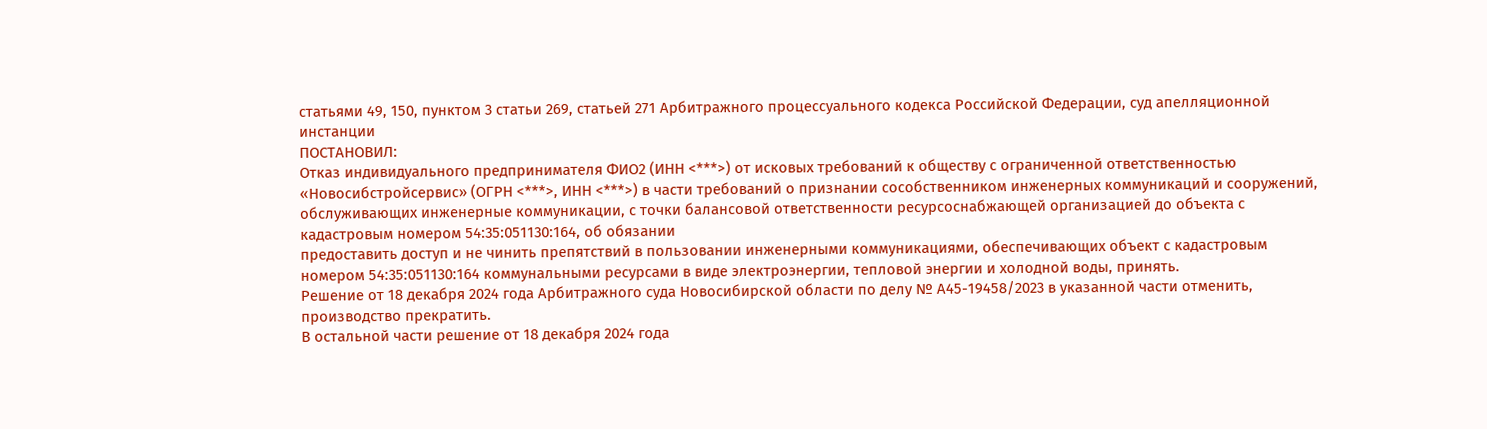статьями 49, 150, пунктом 3 статьи 269, статьей 271 Арбитражного процессуального кодекса Российской Федерации, суд апелляционной инстанции
ПОСТАНОВИЛ:
Отказ индивидуального предпринимателя ФИО2 (ИНН <***>) от исковых требований к обществу с ограниченной ответственностью «Новосибстройсервис» (ОГРН <***>, ИНН <***>) в части требований о признании сособственником инженерных коммуникаций и сооружений, обслуживающих инженерные коммуникации, с точки балансовой ответственности ресурсоснабжающей организацией до объекта с кадастровым номером 54:35:051130:164, об обязании
предоставить доступ и не чинить препятствий в пользовании инженерными коммуникациями, обеспечивающих объект с кадастровым номером 54:35:051130:164 коммунальными ресурсами в виде электроэнергии, тепловой энергии и холодной воды, принять.
Решение от 18 декабря 2024 года Арбитражного суда Новосибирской области по делу № А45-19458/2023 в указанной части отменить, производство прекратить.
В остальной части решение от 18 декабря 2024 года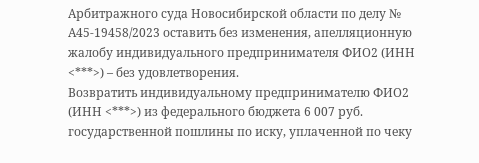Арбитражного суда Новосибирской области по делу № А45-19458/2023 оставить без изменения, апелляционную жалобу индивидуального предпринимателя ФИО2 (ИНН <***>) – без удовлетворения.
Возвратить индивидуальному предпринимателю ФИО2 (ИНН <***>) из федерального бюджета 6 007 руб. государственной пошлины по иску, уплаченной по чеку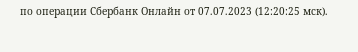по операции Сбербанк Онлайн от 07.07.2023 (12:20:25 мск).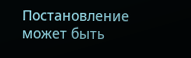Постановление может быть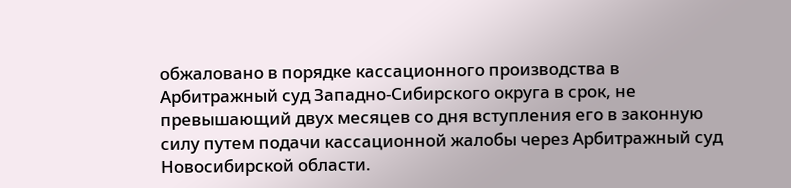обжаловано в порядке кассационного производства в Арбитражный суд Западно-Сибирского округа в срок, не превышающий двух месяцев со дня вступления его в законную силу путем подачи кассационной жалобы через Арбитражный суд Новосибирской области.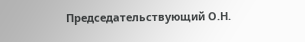Председательствующий О.Н.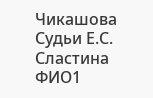Чикашова
Судьи Е.С. Сластина
ФИО1